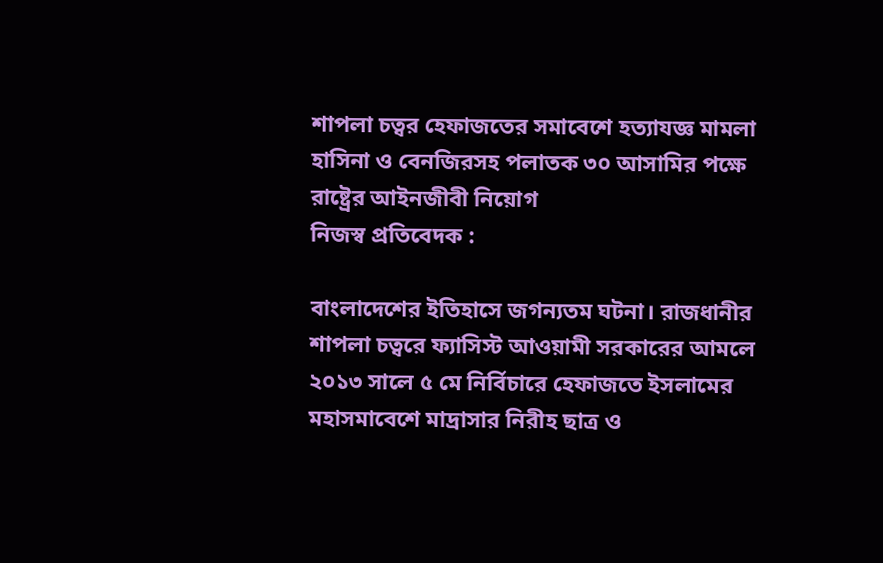শাপলা চত্বর হেফাজতের সমাবেশে হত্যাযজ্ঞ মামলা
হাসিনা ও বেনজিরসহ পলাতক ৩০ আসামির পক্ষে রাষ্ট্রের আইনজীবী নিয়োগ
নিজস্ব প্রতিবেদক :

বাংলাদেশের ইতিহাসে জগন্যতম ঘটনা। রাজধানীর শাপলা চত্বরে ফ্যাসিস্ট আওয়ামী সরকারের আমলে ২০১৩ সালে ৫ মে নির্বিচারে হেফাজতে ইসলামের মহাসমাবেশে মাদ্রাসার নিরীহ ছাত্র ও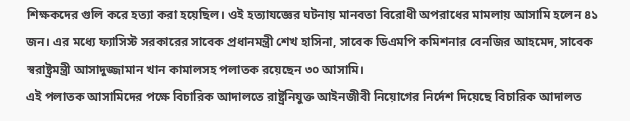শিক্ষকদের গুলি করে হত্যা করা হয়েছিল। ওই হত্যাযজ্ঞের ঘটনায় মানবতা বিরোধী অপরাধের মামলায় আসামি হলেন ৪১ জন। এর মধ্যে ফ্যাসিস্ট সরকারের সাবেক প্রধানমন্ত্রী শেখ হাসিনা, সাবেক ডিএমপি কমিশনার বেনজির আহমেদ, সাবেক স্বরাষ্ট্রমন্ত্রী আসাদুজ্জামান খান কামালসহ পলাতক রয়েছেন ৩০ আসামি।
এই পলাতক আসামিদের পক্ষে বিচারিক আদালতে রাষ্ট্রনিযুক্ত আইনজীবী নিয়োগের নির্দেশ দিয়েছে বিচারিক আদালত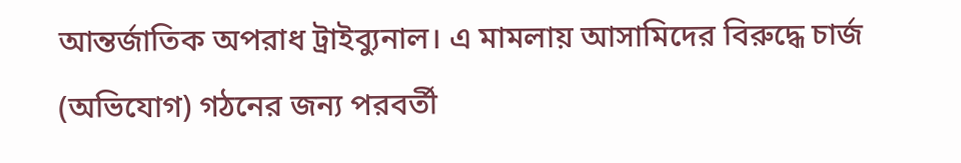আন্তর্জাতিক অপরাধ ট্রাইব্যুনাল। এ মামলায় আসামিদের বিরুদ্ধে চার্জ (অভিযোগ) গঠনের জন্য পরবর্তী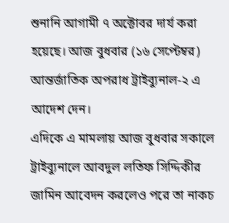শুনানি আগামী ৭ অক্টোবর দার্য করা হয়েছে। আজ বুধবার (১৬ সেপ্টেম্বর) আন্তর্জাতিক অপরাধ ট্রাইব্যুনাল-২ এ আদেশ দেন।
এদিকে এ মামলায় আজ বুধবার সকালে ট্রাইব্যুনালে আবদুল লতিফ সিদ্দিকীর জামিন আবেদন করলেও পরে তা নাকচ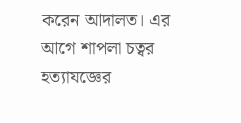করেন আদালত। এর আগে শাপলা চত্বর হত্যাযজ্ঞের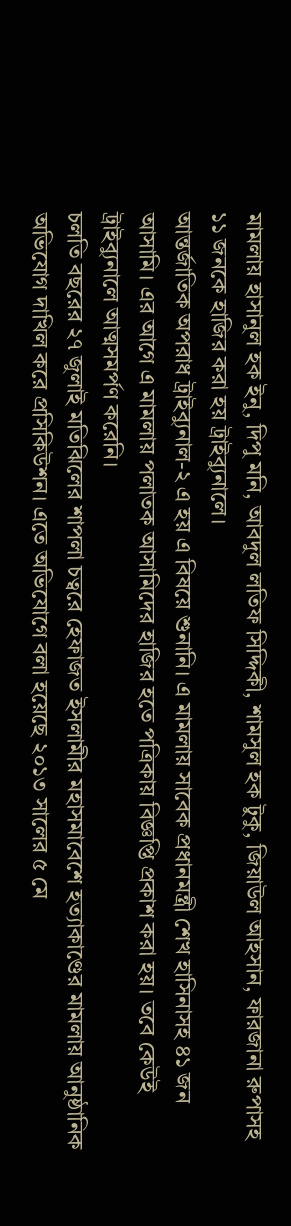মামলায় হাসানুল হক ইনু, দিপু মনি, আবদুল লতিফ সিদ্দিকী, শামসুল হক টুকু, জিয়াউল আহসান, ফারজানা রুপাসহ ১১ জনকে হাজির করা হয় ট্রাইব্যুনালে।
আন্তর্জাতিক অপরাধ ট্রাইব্যুনাল-২ এ হয় এ বিষয়ে শুনানি। এ মামলায় সাবেক প্রধানমন্ত্রী শেখ হাসিনাসহ ৪১ জন আসামি। এর আগে এ মামলায় পলাতক আসামিদের হাজির হতে পত্রিকায় বিজ্ঞপ্তি প্রকাশ করা হয়। তবে কেউই ট্রাইব্যুনালে আত্মসমর্পণ করেনি।
চলতি বছরের ২৭ জুলাই মতিঝিলের শাপলা চত্বরে হেফাজত ইসলামীর মহাসমাবেশে হত্যাকাণ্ডের মামলায় আনুষ্ঠানিক অভিযোগ দাখিল করে প্রসিকিউশন। এতে অভিযোগে বলা হয়েছে ২০১৩ সালের ৫ মে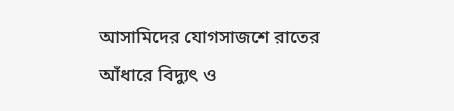আসামিদের যোগসাজশে রাতের আঁধারে বিদ্যুৎ ও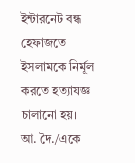ইন্টারনেট বন্ধ হেফাজতে ইসলামকে নির্মূল করতে হত্যাযজ্ঞ চালানো হয়।
আ. দৈ./একে